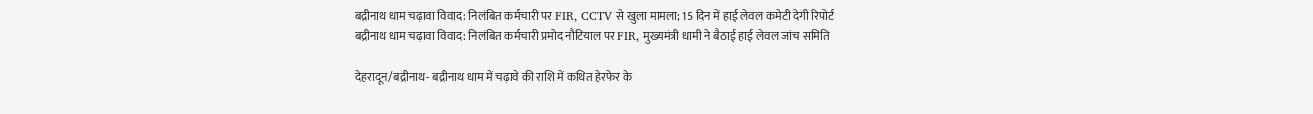बद्रीनाथ धाम चढ़ावा विवाद: निलंबित कर्मचारी पर FIR, CCTV से खुला मामला; 15 दिन में हाई लेवल कमेटी देगी रिपोर्ट
बद्रीनाथ धाम चढ़ावा विवाद: निलंबित कर्मचारी प्रमोद नौटियाल पर FIR, मुख्यमंत्री धामी ने बैठाई हाई लेवल जांच समिति

देहरादून/बद्रीनाथ- बद्रीनाथ धाम में चढ़ावे की राशि में कथित हेरफेर के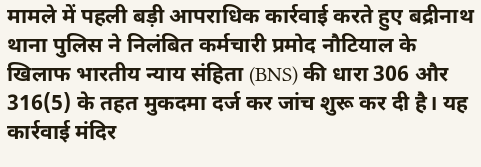मामले में पहली बड़ी आपराधिक कार्रवाई करते हुए बद्रीनाथ थाना पुलिस ने निलंबित कर्मचारी प्रमोद नौटियाल के खिलाफ भारतीय न्याय संहिता (BNS) की धारा 306 और 316(5) के तहत मुकदमा दर्ज कर जांच शुरू कर दी है। यह कार्रवाई मंदिर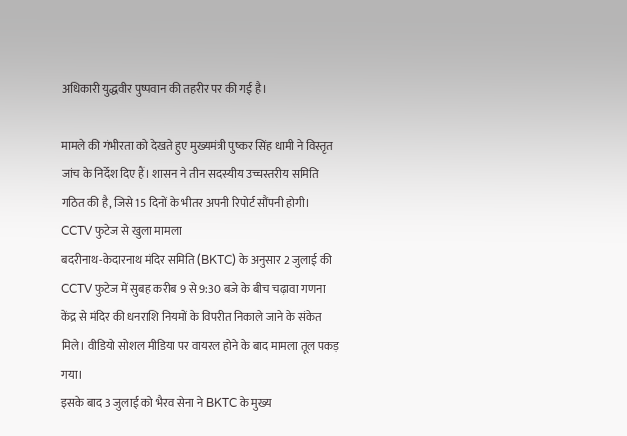अधिकारी युद्धवीर पुष्पवान की तहरीर पर की गई है।

मामले की गंभीरता को देखते हुए मुख्यमंत्री पुष्कर सिंह धामी ने विस्तृत जांच के निर्देश दिए हैं। शासन ने तीन सदस्यीय उच्चस्तरीय समिति गठित की है, जिसे 15 दिनों के भीतर अपनी रिपोर्ट सौंपनी होगी।
CCTV फुटेज से खुला मामला
बदरीनाथ-केदारनाथ मंदिर समिति (BKTC) के अनुसार 2 जुलाई की CCTV फुटेज में सुबह करीब 9 से 9:30 बजे के बीच चढ़ावा गणना केंद्र से मंदिर की धनराशि नियमों के विपरीत निकाले जाने के संकेत मिले। वीडियो सोशल मीडिया पर वायरल होने के बाद मामला तूल पकड़ गया।
इसके बाद 3 जुलाई को भैरव सेना ने BKTC के मुख्य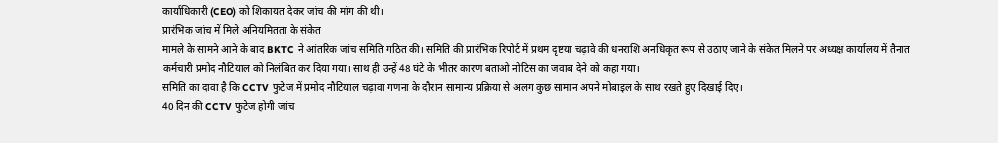कार्याधिकारी (CEO) को शिकायत देकर जांच की मांग की थी।
प्रारंभिक जांच में मिले अनियमितता के संकेत
मामले के सामने आने के बाद BKTC ने आंतरिक जांच समिति गठित की। समिति की प्रारंभिक रिपोर्ट में प्रथम दृष्टया चढ़ावे की धनराशि अनधिकृत रूप से उठाए जाने के संकेत मिलने पर अध्यक्ष कार्यालय में तैनात कर्मचारी प्रमोद नौटियाल को निलंबित कर दिया गया। साथ ही उन्हें 48 घंटे के भीतर कारण बताओ नोटिस का जवाब देने को कहा गया।
समिति का दावा है कि CCTV फुटेज में प्रमोद नौटियाल चढ़ावा गणना के दौरान सामान्य प्रक्रिया से अलग कुछ सामान अपने मोबाइल के साथ रखते हुए दिखाई दिए।
40 दिन की CCTV फुटेज होगी जांच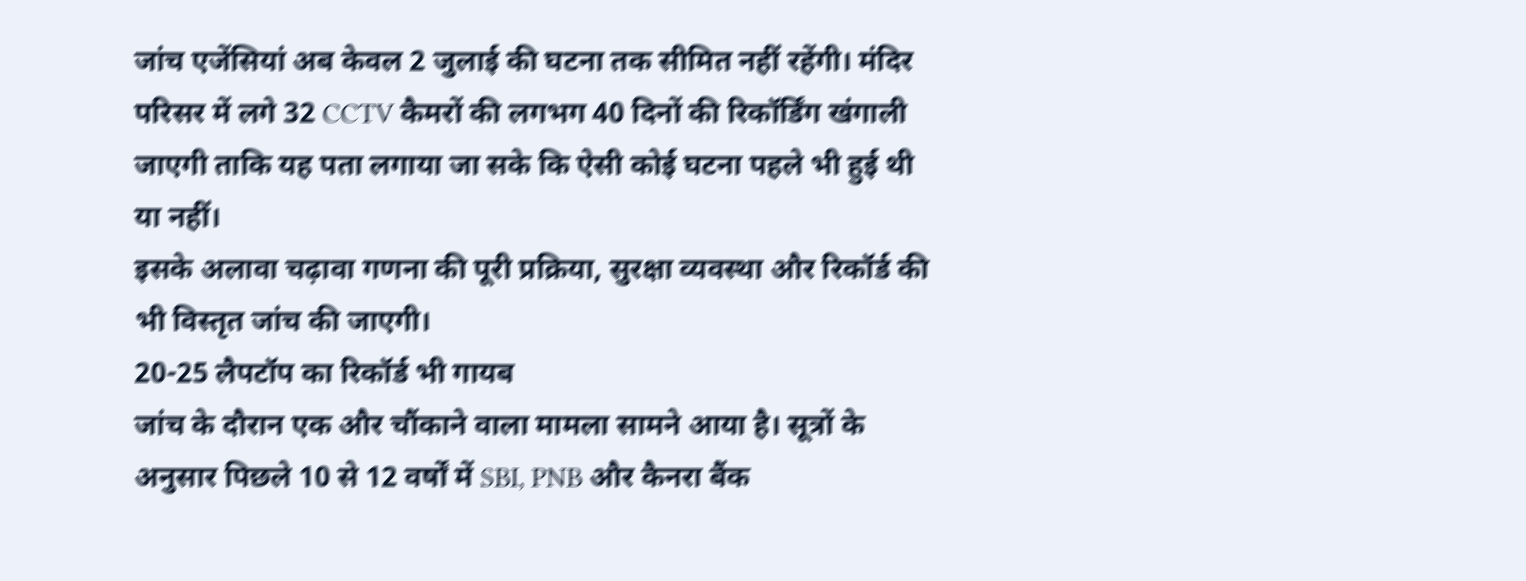जांच एजेंसियां अब केवल 2 जुलाई की घटना तक सीमित नहीं रहेंगी। मंदिर परिसर में लगे 32 CCTV कैमरों की लगभग 40 दिनों की रिकॉर्डिंग खंगाली जाएगी ताकि यह पता लगाया जा सके कि ऐसी कोई घटना पहले भी हुई थी या नहीं।
इसके अलावा चढ़ावा गणना की पूरी प्रक्रिया, सुरक्षा व्यवस्था और रिकॉर्ड की भी विस्तृत जांच की जाएगी।
20-25 लैपटॉप का रिकॉर्ड भी गायब
जांच के दौरान एक और चौंकाने वाला मामला सामने आया है। सूत्रों के अनुसार पिछले 10 से 12 वर्षों में SBI, PNB और कैनरा बैंक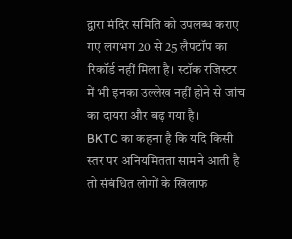द्वारा मंदिर समिति को उपलब्ध कराए गए लगभग 20 से 25 लैपटॉप का रिकॉर्ड नहीं मिला है। स्टॉक रजिस्टर में भी इनका उल्लेख नहीं होने से जांच का दायरा और बढ़ गया है।
BKTC का कहना है कि यदि किसी स्तर पर अनियमितता सामने आती है तो संबंधित लोगों के खिलाफ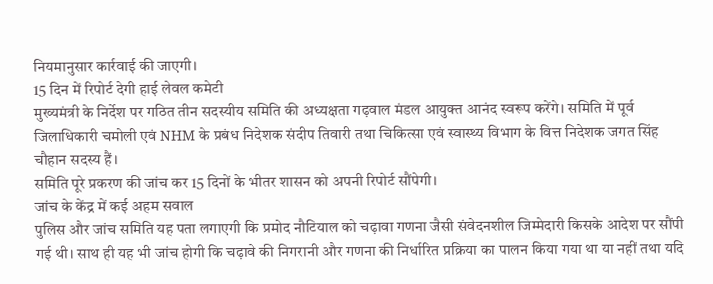नियमानुसार कार्रवाई की जाएगी।
15 दिन में रिपोर्ट देगी हाई लेवल कमेटी
मुख्यमंत्री के निर्देश पर गठित तीन सदस्यीय समिति की अध्यक्षता गढ़वाल मंडल आयुक्त आनंद स्वरूप करेंगे। समिति में पूर्व जिलाधिकारी चमोली एवं NHM के प्रबंध निदेशक संदीप तिवारी तथा चिकित्सा एवं स्वास्थ्य विभाग के वित्त निदेशक जगत सिंह चौहान सदस्य हैं।
समिति पूरे प्रकरण की जांच कर 15 दिनों के भीतर शासन को अपनी रिपोर्ट सौंपेगी।
जांच के केंद्र में कई अहम सवाल
पुलिस और जांच समिति यह पता लगाएगी कि प्रमोद नौटियाल को चढ़ावा गणना जैसी संवेदनशील जिम्मेदारी किसके आदेश पर सौंपी गई थी। साथ ही यह भी जांच होगी कि चढ़ावे की निगरानी और गणना की निर्धारित प्रक्रिया का पालन किया गया था या नहीं तथा यदि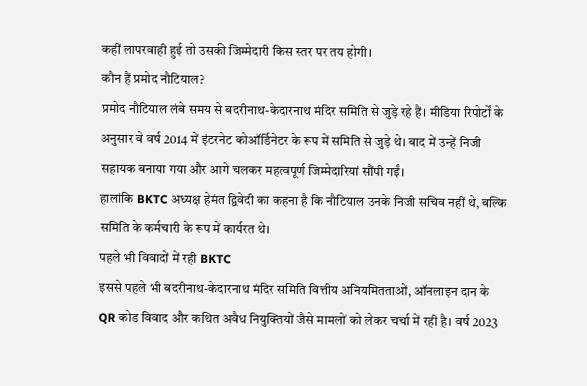कहीं लापरवाही हुई तो उसकी जिम्मेदारी किस स्तर पर तय होगी।
कौन हैं प्रमोद नौटियाल?
प्रमोद नौटियाल लंबे समय से बदरीनाथ-केदारनाथ मंदिर समिति से जुड़े रहे हैं। मीडिया रिपोर्टों के अनुसार वे वर्ष 2014 में इंटरनेट कोऑर्डिनेटर के रूप में समिति से जुड़े थे। बाद में उन्हें निजी सहायक बनाया गया और आगे चलकर महत्वपूर्ण जिम्मेदारियां सौंपी गईं।
हालांकि BKTC अध्यक्ष हेमंत द्विवेदी का कहना है कि नौटियाल उनके निजी सचिव नहीं थे, बल्कि समिति के कर्मचारी के रूप में कार्यरत थे।
पहले भी विवादों में रही BKTC
इससे पहले भी बदरीनाथ-केदारनाथ मंदिर समिति वित्तीय अनियमितताओं, ऑनलाइन दान के QR कोड विवाद और कथित अवैध नियुक्तियों जैसे मामलों को लेकर चर्चा में रही है। वर्ष 2023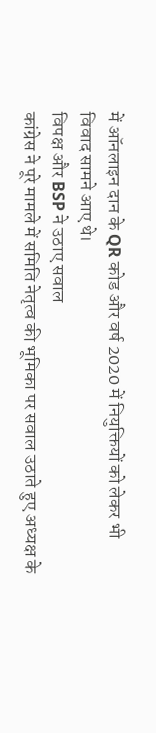में ऑनलाइन दान के QR कोड और वर्ष 2020 में नियुक्तियों को लेकर भी विवाद सामने आए थे।
विपक्ष और BSP ने उठाए सवाल
कांग्रेस ने पूरे मामले में समिति नेतृत्व की भूमिका पर सवाल उठाते हुए अध्यक्ष के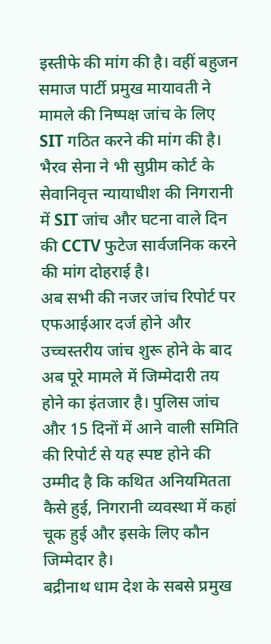इस्तीफे की मांग की है। वहीं बहुजन समाज पार्टी प्रमुख मायावती ने मामले की निष्पक्ष जांच के लिए SIT गठित करने की मांग की है।
भैरव सेना ने भी सुप्रीम कोर्ट के सेवानिवृत्त न्यायाधीश की निगरानी में SIT जांच और घटना वाले दिन की CCTV फुटेज सार्वजनिक करने की मांग दोहराई है।
अब सभी की नजर जांच रिपोर्ट पर
एफआईआर दर्ज होने और उच्चस्तरीय जांच शुरू होने के बाद अब पूरे मामले में जिम्मेदारी तय होने का इंतजार है। पुलिस जांच और 15 दिनों में आने वाली समिति की रिपोर्ट से यह स्पष्ट होने की उम्मीद है कि कथित अनियमितता कैसे हुई, निगरानी व्यवस्था में कहां चूक हुई और इसके लिए कौन जिम्मेदार है।
बद्रीनाथ धाम देश के सबसे प्रमुख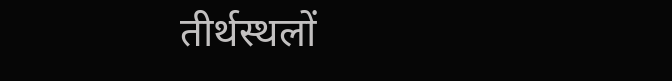तीर्थस्थलों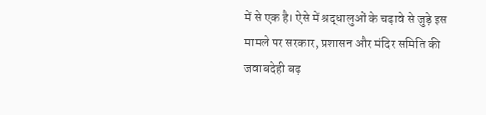में से एक है। ऐसे में श्रद्धालुओं के चढ़ावे से जुड़े इस मामले पर सरकार, प्रशासन और मंदिर समिति की जवाबदेही बढ़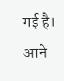गई है। आने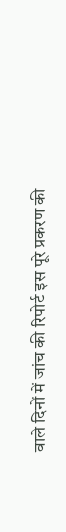वाले दिनों में जांच की रिपोर्ट इस पूरे प्रकरण की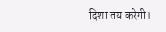दिशा तय करेगी।